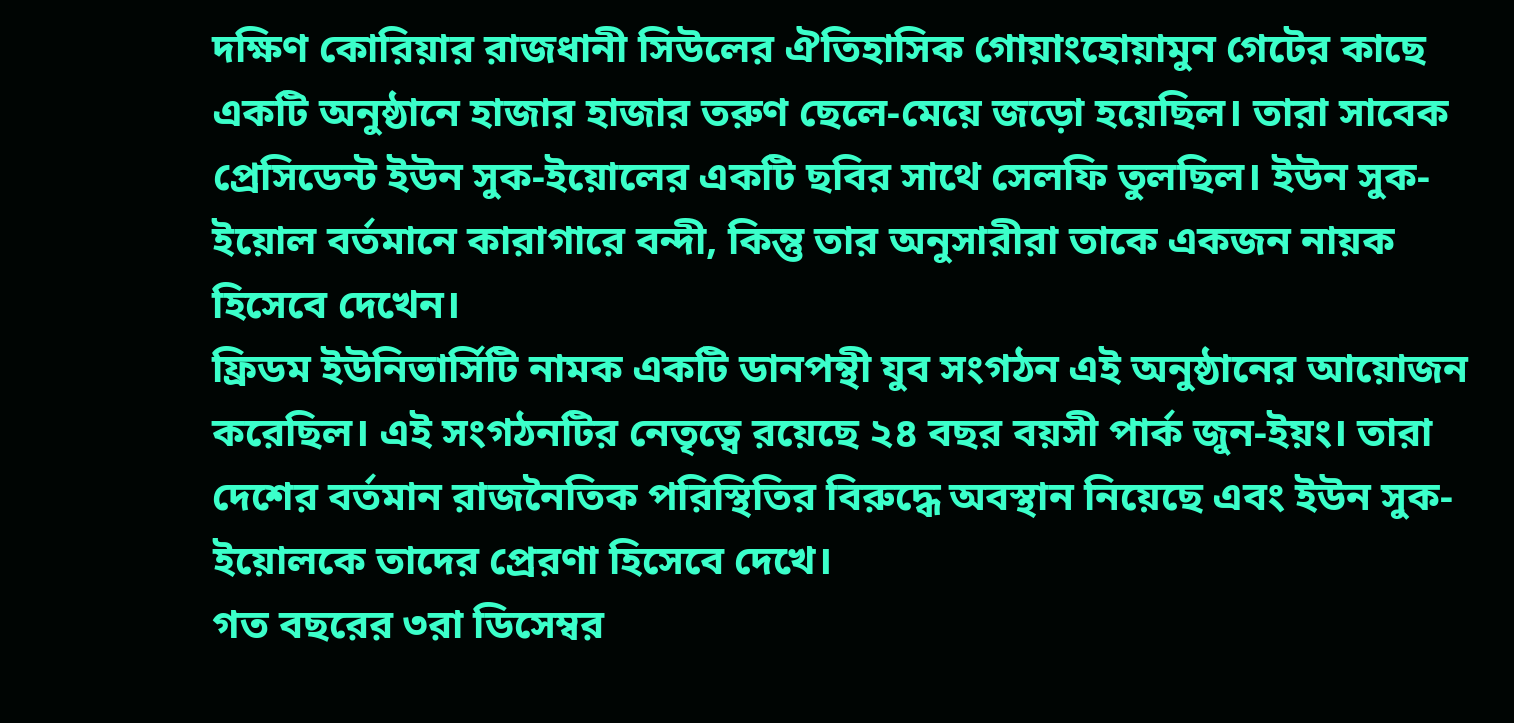দক্ষিণ কোরিয়ার রাজধানী সিউলের ঐতিহাসিক গোয়াংহোয়ামুন গেটের কাছে একটি অনুষ্ঠানে হাজার হাজার তরুণ ছেলে-মেয়ে জড়ো হয়েছিল। তারা সাবেক প্রেসিডেন্ট ইউন সুক-ইয়োলের একটি ছবির সাথে সেলফি তুলছিল। ইউন সুক-ইয়োল বর্তমানে কারাগারে বন্দী, কিন্তু তার অনুসারীরা তাকে একজন নায়ক হিসেবে দেখেন।
ফ্রিডম ইউনিভার্সিটি নামক একটি ডানপন্থী যুব সংগঠন এই অনুষ্ঠানের আয়োজন করেছিল। এই সংগঠনটির নেতৃত্বে রয়েছে ২৪ বছর বয়সী পার্ক জুন-ইয়ং। তারা দেশের বর্তমান রাজনৈতিক পরিস্থিতির বিরুদ্ধে অবস্থান নিয়েছে এবং ইউন সুক-ইয়োলকে তাদের প্রেরণা হিসেবে দেখে।
গত বছরের ৩রা ডিসেম্বর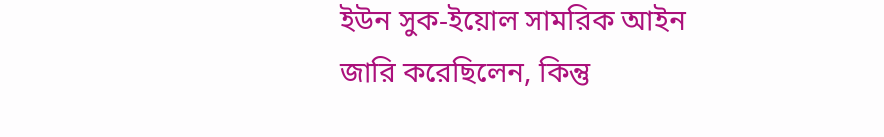ইউন সুক-ইয়োল সামরিক আইন জারি করেছিলেন, কিন্তু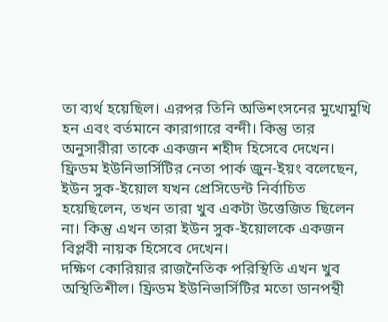তা ব্যর্থ হয়েছিল। এরপর তিনি অভিশংসনের মুখোমুখি হন এবং বর্তমানে কারাগারে বন্দী। কিন্তু তার অনুসারীরা তাকে একজন শহীদ হিসেবে দেখেন।
ফ্রিডম ইউনিভার্সিটির নেতা পার্ক জুন-ইয়ং বলেছেন, ইউন সুক-ইয়োল যখন প্রেসিডেন্ট নির্বাচিত হয়েছিলেন, তখন তারা খুব একটা উত্তেজিত ছিলেন না। কিন্তু এখন তারা ইউন সুক-ইয়োলকে একজন বিপ্লবী নায়ক হিসেবে দেখেন।
দক্ষিণ কোরিয়ার রাজনৈতিক পরিস্থিতি এখন খুব অস্থিতিশীল। ফ্রিডম ইউনিভার্সিটির মতো ডানপন্থী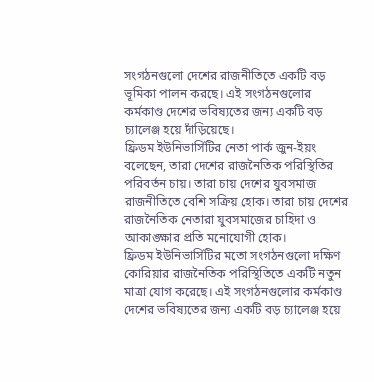সংগঠনগুলো দেশের রাজনীতিতে একটি বড় ভূমিকা পালন করছে। এই সংগঠনগুলোর কর্মকাণ্ড দেশের ভবিষ্যতের জন্য একটি বড় চ্যালেঞ্জ হয়ে দাঁড়িয়েছে।
ফ্রিডম ইউনিভার্সিটির নেতা পার্ক জুন-ইয়ং বলেছেন, তারা দেশের রাজনৈতিক পরিস্থিতির পরিবর্তন চায়। তারা চায় দেশের যুবসমাজ রাজনীতিতে বেশি সক্রিয় হোক। তারা চায় দেশের রাজনৈতিক নেতারা যুবসমাজের চাহিদা ও আকাঙ্ক্ষার প্রতি মনোযোগী হোক।
ফ্রিডম ইউনিভার্সিটির মতো সংগঠনগুলো দক্ষিণ কোরিয়ার রাজনৈতিক পরিস্থিতিতে একটি নতুন মাত্রা যোগ করেছে। এই সংগঠনগুলোর কর্মকাণ্ড দেশের ভবিষ্যতের জন্য একটি বড় চ্যালেঞ্জ হয়ে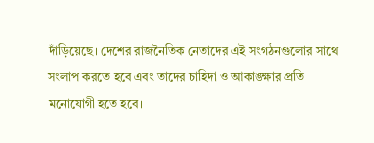দাঁড়িয়েছে। দেশের রাজনৈতিক নেতাদের এই সংগঠনগুলোর সাথে সংলাপ করতে হবে এবং তাদের চাহিদা ও আকাঙ্ক্ষার প্রতি মনোযোগী হতে হবে।